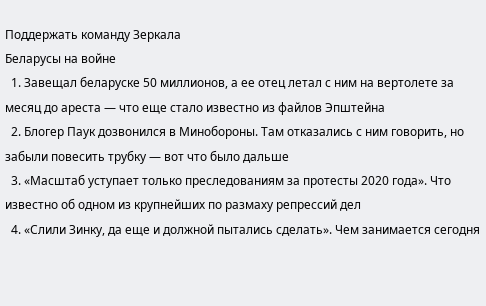Поддержать команду Зеркала
Беларусы на войне
  1. Завещал беларуске 50 миллионов, а ее отец летал с ним на вертолете за месяц до ареста — что еще стало известно из файлов Эпштейна
  2. Блогер Паук дозвонился в Минобороны. Там отказались с ним говорить, но забыли повесить трубку — вот что было дальше
  3. «Масштаб уступает только преследованиям за протесты 2020 года». Что известно об одном из крупнейших по размаху репрессий дел
  4. «Слили Зинку, да еще и должной пытались сделать». Чем занимается сегодня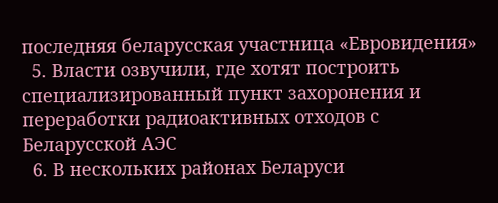последняя беларусская участница «Евровидения»
  5. Власти озвучили, где хотят построить специализированный пункт захоронения и переработки радиоактивных отходов с Беларусской АЭС
  6. В нескольких районах Беларуси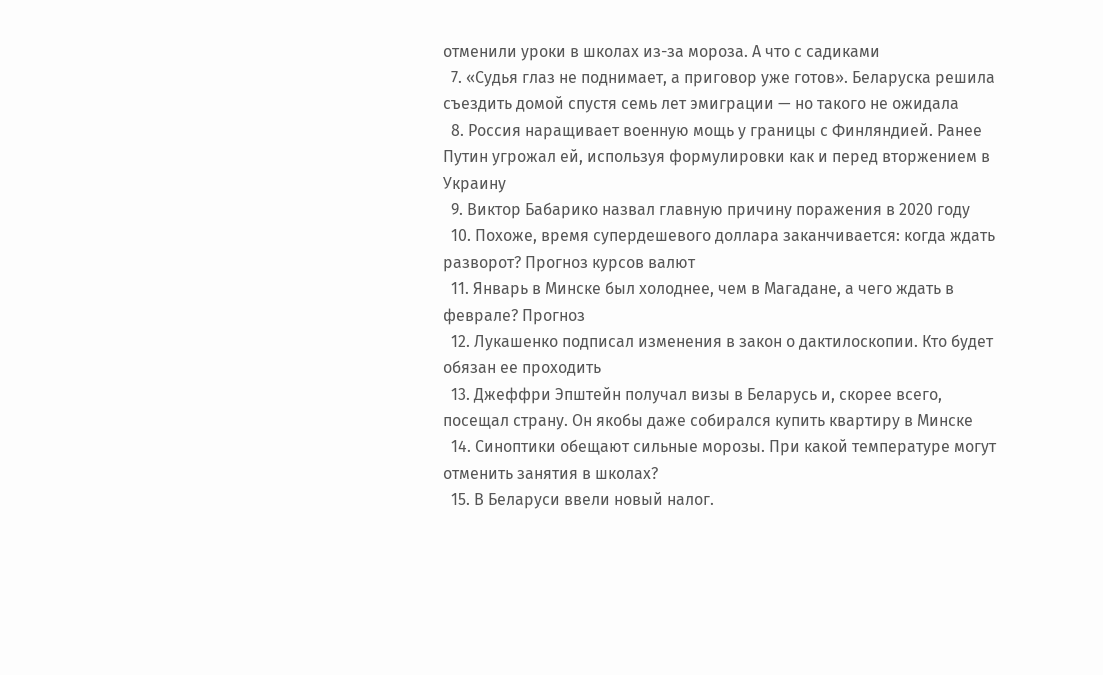отменили уроки в школах из-за мороза. А что с садиками
  7. «Судья глаз не поднимает, а приговор уже готов». Беларуска решила съездить домой спустя семь лет эмиграции — но такого не ожидала
  8. Россия наращивает военную мощь у границы с Финляндией. Ранее Путин угрожал ей, используя формулировки как и перед вторжением в Украину
  9. Виктор Бабарико назвал главную причину поражения в 2020 году
  10. Похоже, время супердешевого доллара заканчивается: когда ждать разворот? Прогноз курсов валют
  11. Январь в Минске был холоднее, чем в Магадане, а чего ждать в феврале? Прогноз
  12. Лукашенко подписал изменения в закон о дактилоскопии. Кто будет обязан ее проходить
  13. Джеффри Эпштейн получал визы в Беларусь и, скорее всего, посещал страну. Он якобы даже собирался купить квартиру в Минске
  14. Синоптики обещают сильные морозы. При какой температуре могут отменить занятия в школах?
  15. В Беларуси ввели новый налог.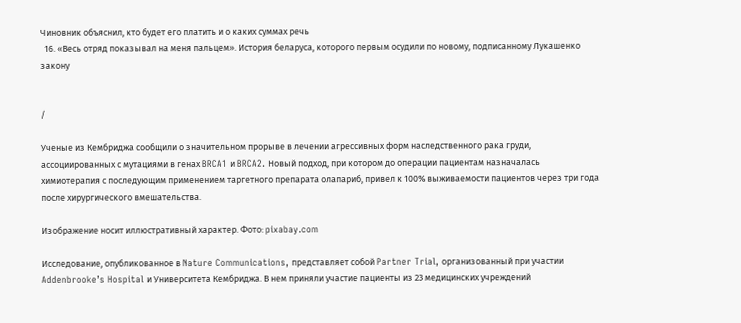Чиновник объяснил, кто будет его платить и о каких суммах речь
  16. «Весь отряд показывал на меня пальцем». История беларуса, которого первым осудили по новому, подписанному Лукашенко закону


/

Ученые из Кембриджа сообщили о значительном прорыве в лечении агрессивных форм наследственного рака груди, ассоциированных с мутациями в генах BRCA1 и BRCA2. Новый подход, при котором до операции пациентам назначалась химиотерапия с последующим применением таргетного препарата олапариб, привел к 100% выживаемости пациентов через три года после хирургического вмешательства.

Изображение носит иллюстративный характер. Фото: pixabay.com

Исследование, опубликованное в Nature Communications, представляет собой Partner Trial, организованный при участии Addenbrooke’s Hospital и Университета Кембриджа. В нем приняли участие пациенты из 23 медицинских учреждений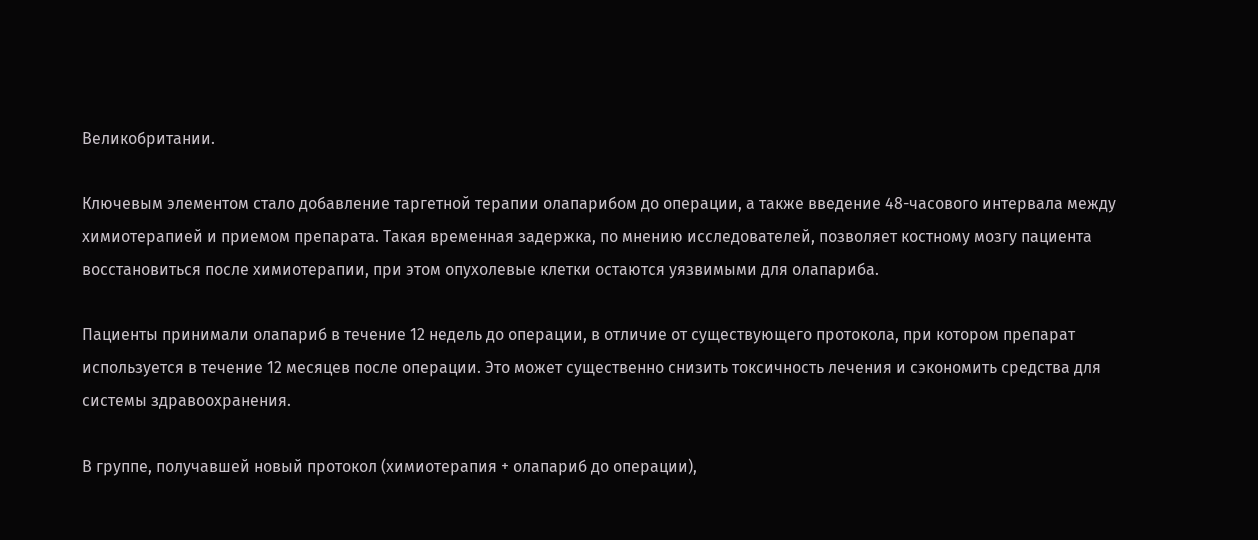Великобритании.

Ключевым элементом стало добавление таргетной терапии олапарибом до операции, а также введение 48-часового интервала между химиотерапией и приемом препарата. Такая временная задержка, по мнению исследователей, позволяет костному мозгу пациента восстановиться после химиотерапии, при этом опухолевые клетки остаются уязвимыми для олапариба.

Пациенты принимали олапариб в течение 12 недель до операции, в отличие от существующего протокола, при котором препарат используется в течение 12 месяцев после операции. Это может существенно снизить токсичность лечения и сэкономить средства для системы здравоохранения.

В группе, получавшей новый протокол (химиотерапия + олапариб до операции),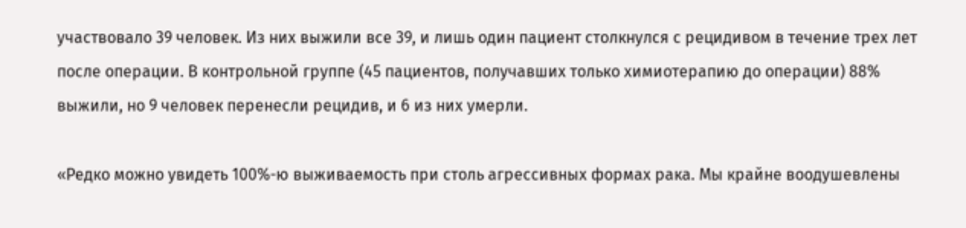участвовало 39 человек. Из них выжили все 39, и лишь один пациент столкнулся с рецидивом в течение трех лет после операции. В контрольной группе (45 пациентов, получавших только химиотерапию до операции) 88% выжили, но 9 человек перенесли рецидив, и 6 из них умерли.

«Редко можно увидеть 100%-ю выживаемость при столь агрессивных формах рака. Мы крайне воодушевлены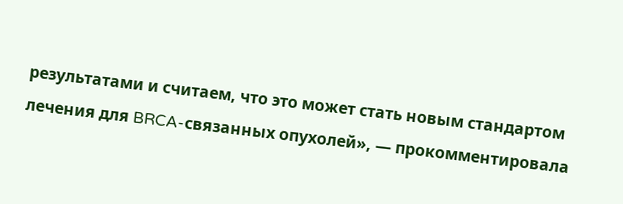результатами и считаем, что это может стать новым стандартом лечения для BRCA-связанных опухолей», — прокомментировала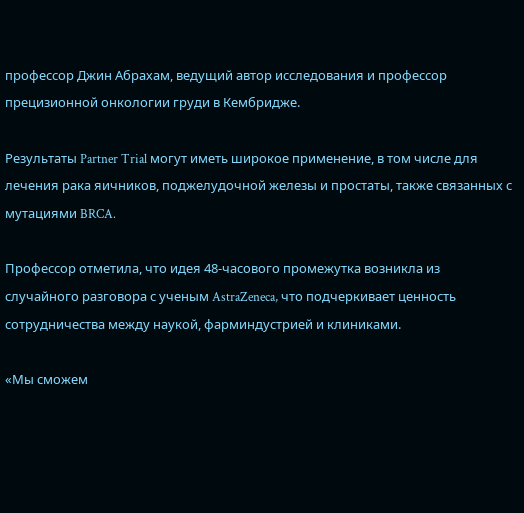профессор Джин Абрахам, ведущий автор исследования и профессор прецизионной онкологии груди в Кембридже.

Результаты Partner Trial могут иметь широкое применение, в том числе для лечения рака яичников, поджелудочной железы и простаты, также связанных с мутациями BRCA.

Профессор отметила, что идея 48-часового промежутка возникла из случайного разговора с ученым AstraZeneca, что подчеркивает ценность сотрудничества между наукой, фарминдустрией и клиниками.

«Мы сможем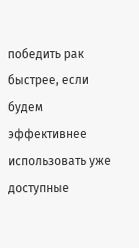победить рак быстрее, если будем эффективнее использовать уже доступные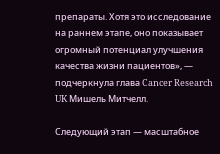препараты. Хотя это исследование на раннем этапе, оно показывает огромный потенциал улучшения качества жизни пациентов», — подчеркнула глава Cancer Research UK Мишель Митчелл.

Следующий этап — масштабное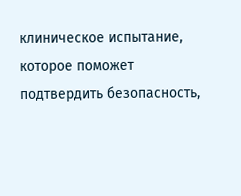клиническое испытание, которое поможет подтвердить безопасность,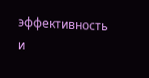эффективность и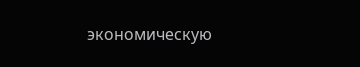экономическую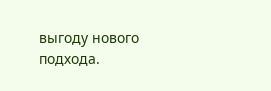выгоду нового подхода.